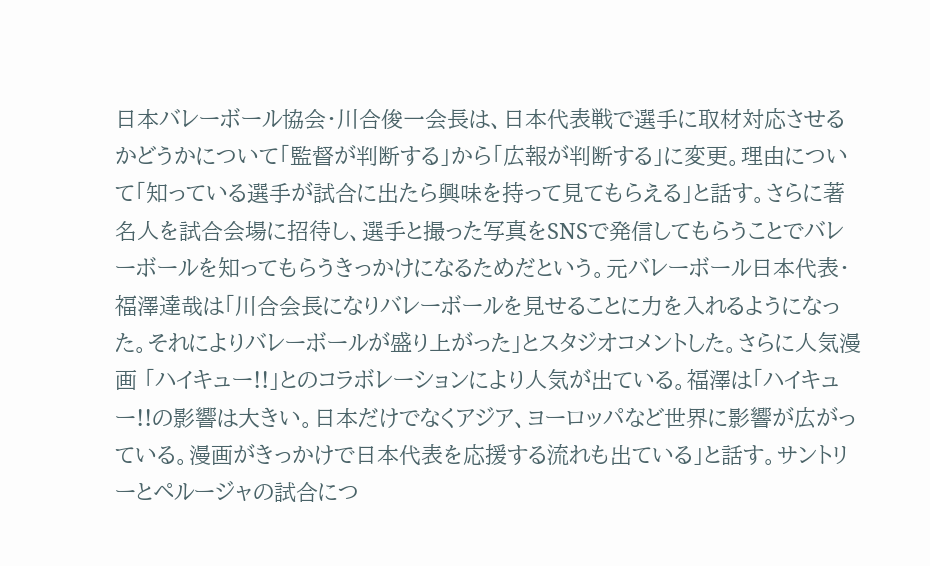日本バレーボール協会・川合俊一会長は、日本代表戦で選手に取材対応させるかどうかについて「監督が判断する」から「広報が判断する」に変更。理由について「知っている選手が試合に出たら興味を持って見てもらえる」と話す。さらに著名人を試合会場に招待し、選手と撮った写真をSNSで発信してもらうことでバレーボールを知ってもらうきっかけになるためだという。元バレーボール日本代表・福澤達哉は「川合会長になりバレーボールを見せることに力を入れるようになった。それによりバレーボールが盛り上がった」とスタジオコメントした。さらに人気漫画 「ハイキュー!!」とのコラボレーションにより人気が出ている。福澤は「ハイキュー!!の影響は大きい。日本だけでなくアジア、ヨーロッパなど世界に影響が広がっている。漫画がきっかけで日本代表を応援する流れも出ている」と話す。サントリーとペルージャの試合につ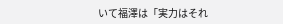いて福澤は「実力はそれ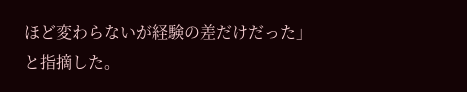ほど変わらないが経験の差だけだった」と指摘した。